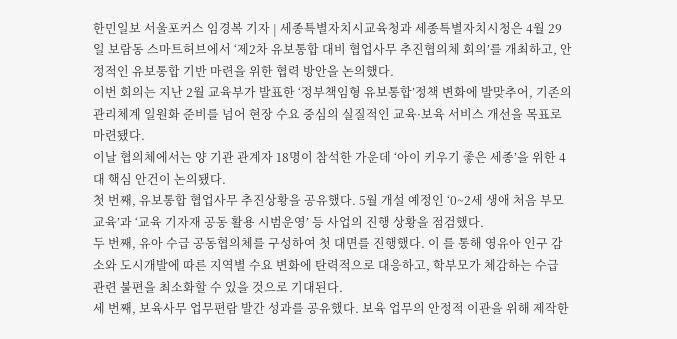한민일보 서울포커스 임경복 기자 | 세종특별자치시교육청과 세종특별자치시청은 4월 29일 보람동 스마트허브에서 ‘제2차 유보통합 대비 협업사무 추진협의체 회의’를 개최하고, 안정적인 유보통합 기반 마련을 위한 협력 방안을 논의했다.
이번 회의는 지난 2월 교육부가 발표한 ‘정부책임형 유보통합’정책 변화에 발맞추어, 기존의 관리체계 일원화 준비를 넘어 현장 수요 중심의 실질적인 교육·보육 서비스 개선을 목표로 마련됐다.
이날 협의체에서는 양 기관 관계자 18명이 참석한 가운데 ‘아이 키우기 좋은 세종’을 위한 4대 핵심 안건이 논의됐다.
첫 번째, 유보통합 협업사무 추진상황을 공유했다. 5월 개설 예정인 ‘0~2세 생애 처음 부모교육’과 ‘교육 기자재 공동 활용 시범운영’ 등 사업의 진행 상황을 점검했다.
두 번째, 유아 수급 공동협의체를 구성하여 첫 대면를 진행했다. 이 를 통해 영유아 인구 감소와 도시개발에 따른 지역별 수요 변화에 탄력적으로 대응하고, 학부모가 체감하는 수급 관련 불편을 최소화할 수 있을 것으로 기대된다.
세 번째, 보육사무 업무편람 발간 성과를 공유했다. 보육 업무의 안정적 이관을 위해 제작한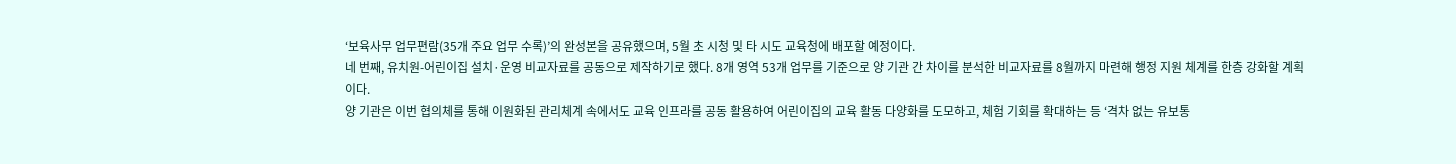‘보육사무 업무편람(35개 주요 업무 수록)’의 완성본을 공유했으며, 5월 초 시청 및 타 시도 교육청에 배포할 예정이다.
네 번째, 유치원-어린이집 설치·운영 비교자료를 공동으로 제작하기로 했다. 8개 영역 53개 업무를 기준으로 양 기관 간 차이를 분석한 비교자료를 8월까지 마련해 행정 지원 체계를 한층 강화할 계획이다.
양 기관은 이번 협의체를 통해 이원화된 관리체계 속에서도 교육 인프라를 공동 활용하여 어린이집의 교육 활동 다양화를 도모하고, 체험 기회를 확대하는 등 ‘격차 없는 유보통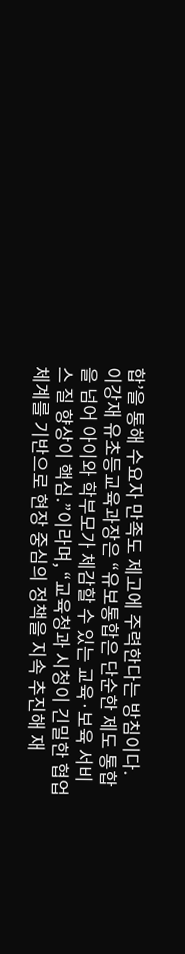합’을 통해 수요자 만족도 제고에 주력한다는 방침이다.
이강재 유초등교육과장은 “유보통합은 단순한 제도 통합을 넘어 아이와 학부모가 체감할 수 있는 교육·보육 서비스 질 향상이 핵심.”이라며, “교육청과 시청이 긴밀한 협업체계를 기반으로 현장 중심의 정책을 지속 추진해 재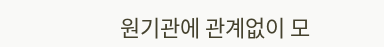원기관에 관계없이 모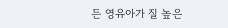든 영유아가 질 높은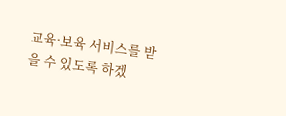교육·보육 서비스를 받을 수 있도록 하겠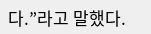다.”라고 말했다.